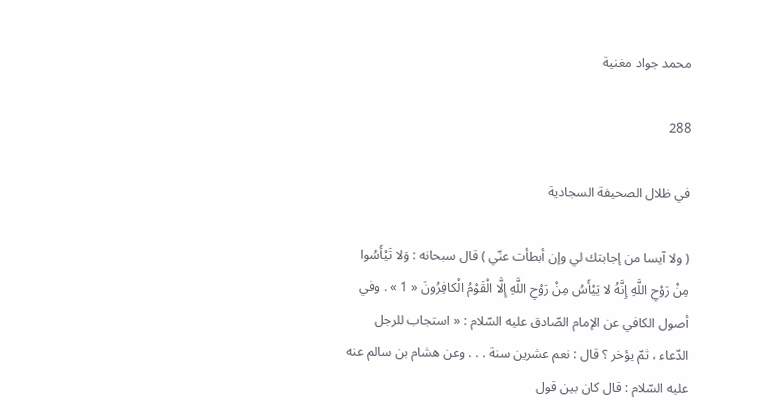محمد جواد مغنية

288

في ظلال الصحيفة السجادية

( ولا آيسا من إجابتك لي وإن أبطأت عنّي ) قال سبحانه : وَلا تَيْأَسُوا مِنْ رَوْحِ اللَّهِ إِنَّهُ لا يَيْأَسُ مِنْ رَوْحِ اللَّهِ إِلَّا الْقَوْمُ الْكافِرُونَ « 1 » . وفي أصول الكافي عن الإمام الصّادق عليه السّلام : « استجاب للرجل الدّعاء ، ثمّ يؤخر ؟ قال : نعم عشرين سنة . . . وعن هشام بن سالم عنه عليه السّلام : قال كان بين قول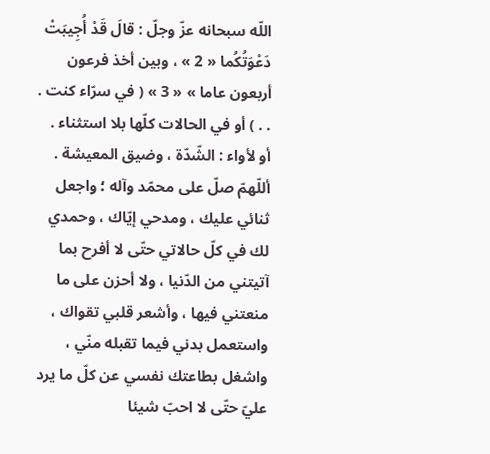اللّه سبحانه عزّ وجلّ : قالَ قَدْ أُجِيبَتْ دَعْوَتُكُما « 2 » ، وبين أخذ فرعون أربعون عاما » « 3 » ( في سرّاء كنت . . . ) أو في الحالات كلّها بلا استثناء . أو لأواء : الشّدّة ، وضيق المعيشة . أللّهمّ صلّ على محمّد وآله ؛ واجعل ثنائي عليك ، ومدحي إيّاك ، وحمدي لك في كلّ حالاتي حتّى لا أفرح بما آتيتني من الدّنيا ، ولا أحزن على ما منعتني فيها ، وأشعر قلبي تقواك ، واستعمل بدني فيما تقبله منّي ، واشغل بطاعتك نفسي عن كلّ ما يرد عليّ حتّى لا احبّ شيئا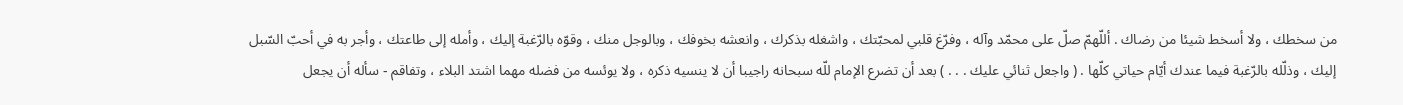من سخطك ، ولا أسخط شيئا من رضاك . أللّهمّ صلّ على محمّد وآله ، وفرّغ قلبي لمحبّتك ، واشغله بذكرك ، وانعشه بخوفك ، وبالوجل منك ، وقوّه بالرّغبة إليك ، وأمله إلى طاعتك ، وأجر به في أحبّ السّبل إليك ، وذلّله بالرّغبة فيما عندك أيّام حياتي كلّها . ( واجعل ثنائي عليك . . . ) بعد أن تضرع الإمام للّه سبحانه راجيبا أن لا ينسيه ذكره ، ولا يوئسه من فضله مهما اشتد البلاء ، وتفاقم - سأله أن يجعل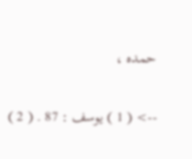حمده ،

--> ( 1 ) يوسف : 87 . ( 2 )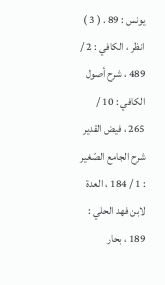يونس : 89 . ( 3 ) انظر ، الكافي : 2 / 489 ، شرح أصول الكافي : 10 / 265 ، فيض القدير شرح الجامع الصّغير : 1 / 184 ، العدة لابن فهد الحلي : 189 ، بحار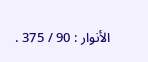الأنوار : 90 / 375 .